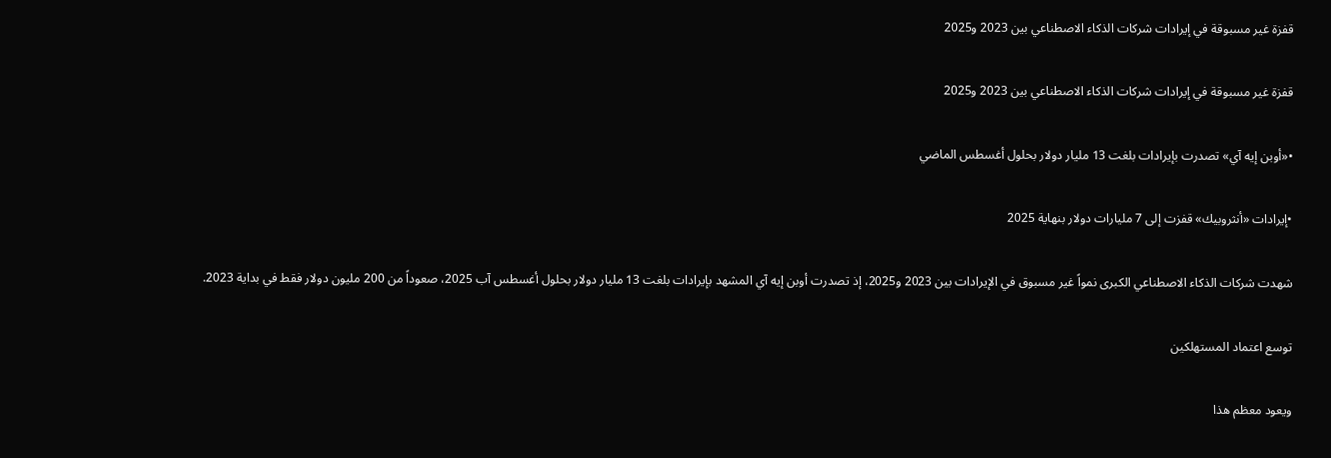قفزة غير مسبوقة في إيرادات شركات الذكاء الاصطناعي بين 2023 و2025

قفزة غير مسبوقة في إيرادات شركات الذكاء الاصطناعي بين 2023 و2025

•«أوبن إيه آي» تصدرت بإيرادات بلغت 13 مليار دولار بحلول أغسطس الماضي

•إيرادات «أنثروبيك» قفزت إلى 7 مليارات دولار بنهاية 2025

شهدت شركات الذكاء الاصطناعي الكبرى نمواً غير مسبوق في الإيرادات بين 2023 و2025، إذ تصدرت أوبن إيه آي المشهد بإيرادات بلغت 13 مليار دولار بحلول أغسطس آب 2025، صعوداً من 200 مليون دولار فقط في بداية 2023.

توسع اعتماد المستهلكين

ويعود معظم هذا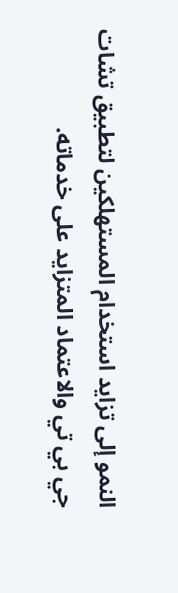النمو إلى تزايد استخدام المستهلكين لتطبيق تشات جي بي تي والاعتماد المتزايد على خدماته.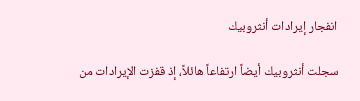انفجار إيرادات أنثروبيك

سجلت أنثروبيك أيضاً ارتفاعاً هائلاً، إذ قفزت الإيرادات من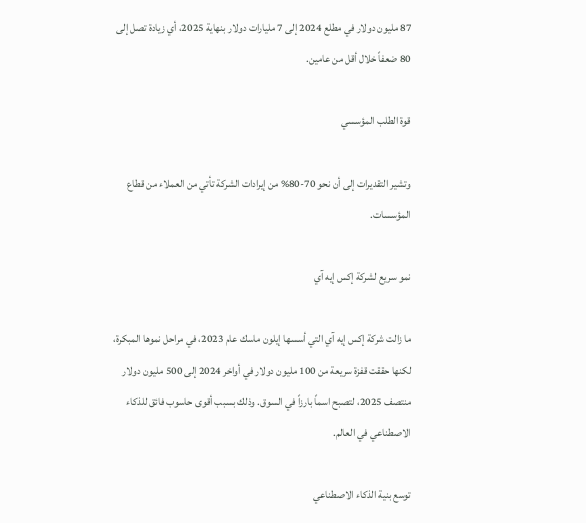87 مليون دولار في مطلع 2024 إلى 7 مليارات دولار بنهاية 2025، أي زيادة تصل إلى 80 ضعفاً خلال أقل من عامين.

قوة الطلب المؤسسي

وتشير التقديرات إلى أن نحو 70-80% من إيرادات الشركة تأتي من العملاء من قطاع المؤسسات.

نمو سريع لشركة إكس إيه آي

ما زالت شركة إكس إيه آي التي أسسها إيلون ماسك عام 2023، في مراحل نموها المبكرة، لكنها حققت قفزة سريعة من 100 مليون دولار في أواخر 2024 إلى 500 مليون دولار منتصف 2025، لتصبح اسماً بارزاً في السوق. وذلك بسبب أقوى حاسوب فائق للذكاء الاصطناعي في العالم.

توسع بنية الذكاء الاصطناعي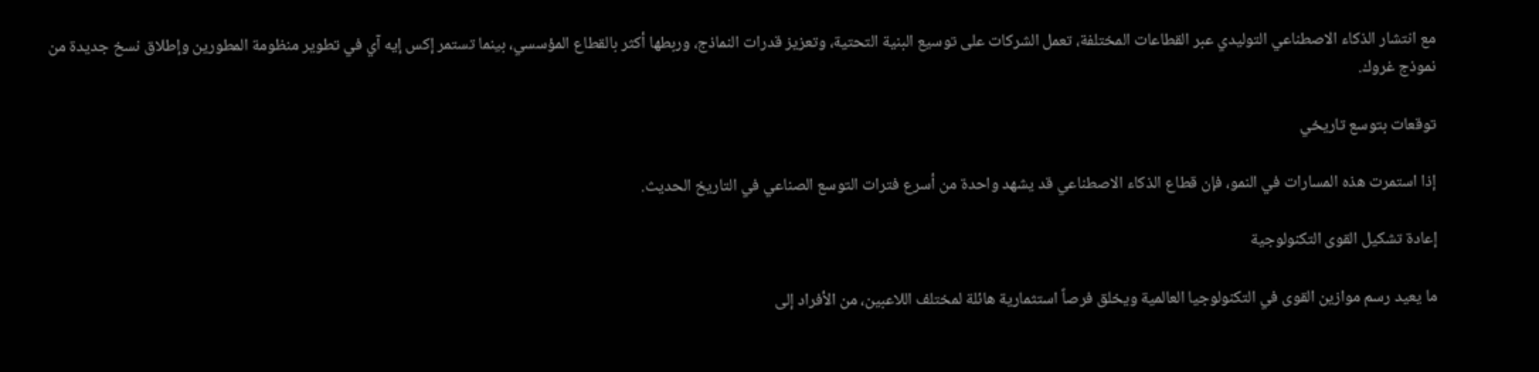مع انتشار الذكاء الاصطناعي التوليدي عبر القطاعات المختلفة، تعمل الشركات على توسيع البنية التحتية، وتعزيز قدرات النماذج، وربطها أكثر بالقطاع المؤسسي، بينما تستمر إكس إيه آي في تطوير منظومة المطورين وإطلاق نسخ جديدة من نموذج غروك.

توقعات بتوسع تاريخي

إذا استمرت هذه المسارات في النمو، فإن قطاع الذكاء الاصطناعي قد يشهد واحدة من أسرع فترات التوسع الصناعي في التاريخ الحديث.

إعادة تشكيل القوى التكنولوجية

ما يعيد رسم موازين القوى في التكنولوجيا العالمية ويخلق فرصاً استثمارية هائلة لمختلف اللاعبين، من الأفراد إلى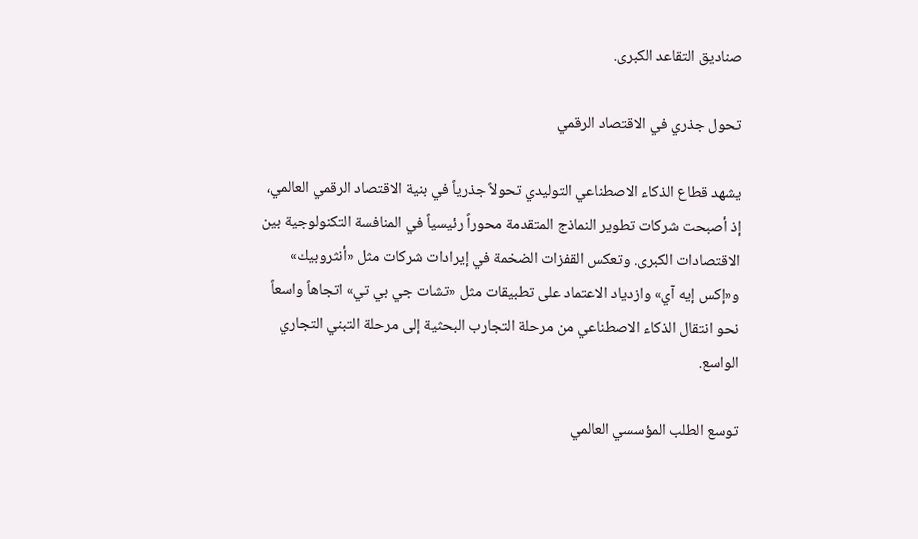صناديق التقاعد الكبرى.

تحول جذري في الاقتصاد الرقمي

يشهد قطاع الذكاء الاصطناعي التوليدي تحولاً جذرياً في بنية الاقتصاد الرقمي العالمي، إذ أصبحت شركات تطوير النماذج المتقدمة محوراً رئيسياً في المنافسة التكنولوجية بين الاقتصادات الكبرى. وتعكس القفزات الضخمة في إيرادات شركات مثل «أنثروبيك» و«إكس إيه آي» وازدياد الاعتماد على تطبيقات مثل «تشات جي بي تي» اتجاهاً واسعاً نحو انتقال الذكاء الاصطناعي من مرحلة التجارب البحثية إلى مرحلة التبني التجاري الواسع.

توسع الطلب المؤسسي العالمي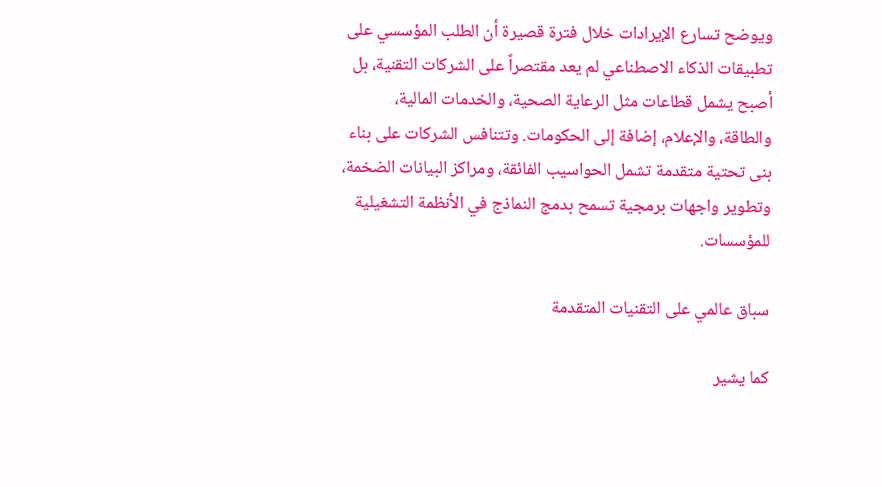ويوضح تسارع الإيرادات خلال فترة قصيرة أن الطلب المؤسسي على تطبيقات الذكاء الاصطناعي لم يعد مقتصراً على الشركات التقنية، بل أصبح يشمل قطاعات مثل الرعاية الصحية، والخدمات المالية، والطاقة، والإعلام، إضافة إلى الحكومات. وتتنافس الشركات على بناء بنى تحتية متقدمة تشمل الحواسيب الفائقة، ومراكز البيانات الضخمة، وتطوير واجهات برمجية تسمح بدمج النماذج في الأنظمة التشغيلية للمؤسسات.

سباق عالمي على التقنيات المتقدمة

كما يشير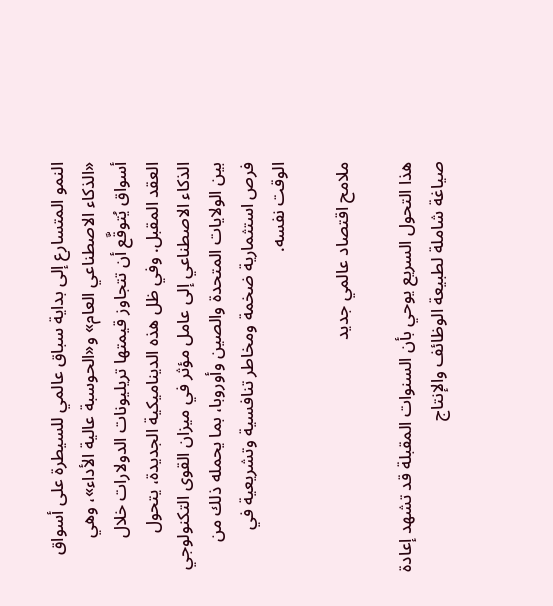النمو المتسارع إلى بداية سباق عالمي للسيطرة على أسواق «الذكاء الاصطناعي العام» و«الحوسبة عالية الأداء»، وهي أسواق يُتوقَّع أن تتجاوز قيمتها تريليونات الدولارات خلال العقد المقبل. وفي ظل هذه الديناميكية الجديدة، يتحول الذكاء الاصطناعي إلى عامل مؤثر في ميزان القوى التكنولوجي بين الولايات المتحدة والصين وأوروبا، بما يحمله ذلك من فرص استثمارية ضخمة ومخاطر تنافسية وتشريعية في الوقت نفسه.

ملامح اقتصاد عالمي جديد

هذا التحول السريع يوحي بأن السنوات المقبلة قد تشهد إعادة صياغة شاملة لطبيعة الوظائف والإنتاج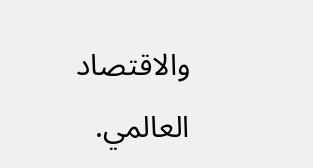والاقتصاد العالمي.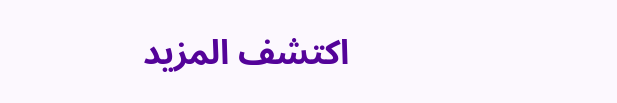اكتشف المزيد